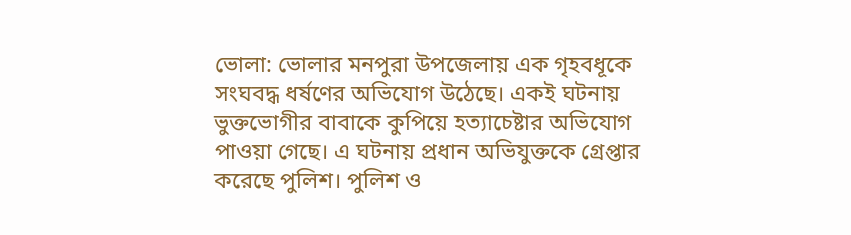ভোলা: ভোলার মনপুরা উপজেলায় এক গৃহবধূকে সংঘবদ্ধ ধর্ষণের অভিযোগ উঠেছে। একই ঘটনায় ভুক্তভোগীর বাবাকে কুপিয়ে হত্যাচেষ্টার অভিযোগ পাওয়া গেছে। এ ঘটনায় প্রধান অভিযুক্তকে গ্রেপ্তার করেছে পুলিশ। পুলিশ ও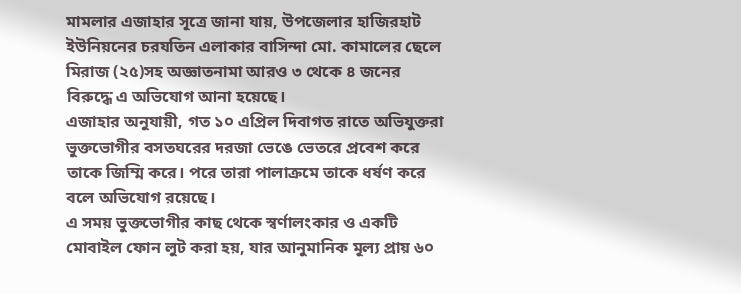মামলার এজাহার সূত্রে জানা যায়, উপজেলার হাজিরহাট ইউনিয়নের চরযতিন এলাকার বাসিন্দা মো. কামালের ছেলে মিরাজ (২৫)সহ অজ্ঞাতনামা আরও ৩ থেকে ৪ জনের বিরুদ্ধে এ অভিযোগ আনা হয়েছে।
এজাহার অনুযায়ী, গত ১০ এপ্রিল দিবাগত রাতে অভিযুক্তরা ভুক্তভোগীর বসতঘরের দরজা ভেঙে ভেতরে প্রবেশ করে তাকে জিম্মি করে। পরে তারা পালাক্রমে তাকে ধর্ষণ করে বলে অভিযোগ রয়েছে।
এ সময় ভুক্তভোগীর কাছ থেকে স্বর্ণালংকার ও একটি মোবাইল ফোন লুট করা হয়, যার আনুমানিক মূল্য প্রায় ৬০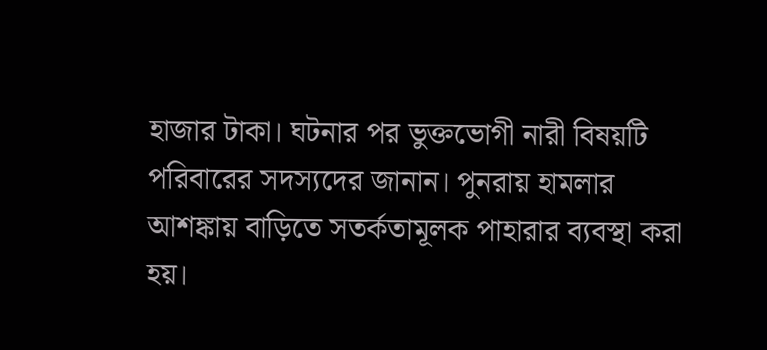হাজার টাকা। ঘটনার পর ভুক্তভোগী নারী বিষয়টি পরিবারের সদস্যদের জানান। পুনরায় হামলার আশঙ্কায় বাড়িতে সতর্কতামূলক পাহারার ব্যবস্থা করা হয়।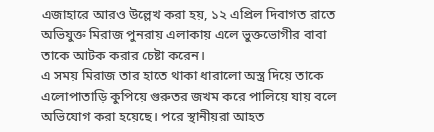এজাহারে আরও উল্লেখ করা হয়, ১২ এপ্রিল দিবাগত রাতে অভিযুক্ত মিরাজ পুনরায় এলাকায় এলে ভুক্তভোগীর বাবা তাকে আটক করার চেষ্টা করেন।
এ সময় মিরাজ তার হাতে থাকা ধারালো অস্ত্র দিয়ে তাকে এলোপাতাড়ি কুপিয়ে গুরুতর জখম করে পালিয়ে যায় বলে অভিযোগ করা হয়েছে। পরে স্থানীয়রা আহত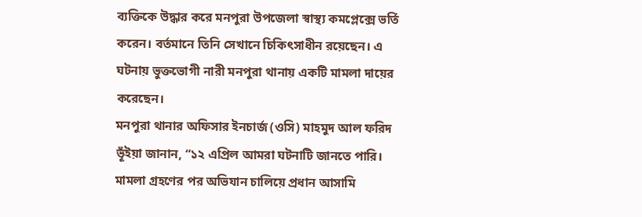ব্যক্তিকে উদ্ধার করে মনপুরা উপজেলা স্বাস্থ্য কমপ্লেক্সে ভর্তি করেন। বর্তমানে তিনি সেখানে চিকিৎসাধীন রয়েছেন। এ ঘটনায় ভুক্তভোগী নারী মনপুরা থানায় একটি মামলা দায়ের করেছেন।
মনপুরা থানার অফিসার ইনচার্জ (ওসি) মাহমুদ আল ফরিদ ভূঁইয়া জানান, “১২ এপ্রিল আমরা ঘটনাটি জানতে পারি। মামলা গ্রহণের পর অভিযান চালিয়ে প্রধান আসামি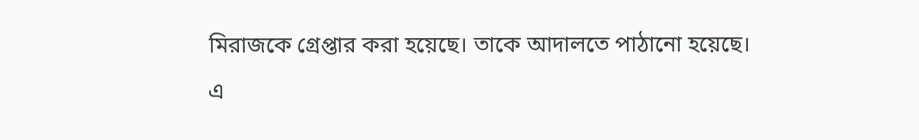মিরাজকে গ্রেপ্তার করা হয়েছে। তাকে আদালতে পাঠানো হয়েছে।
এ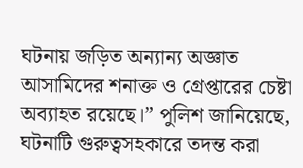ঘটনায় জড়িত অন্যান্য অজ্ঞাত আসামিদের শনাক্ত ও গ্রেপ্তারের চেষ্টা অব্যাহত রয়েছে।” পুলিশ জানিয়েছে, ঘটনাটি গুরুত্বসহকারে তদন্ত করা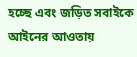হচ্ছে এবং জড়িত সবাইকে আইনের আওতায়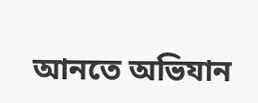আনতে অভিযান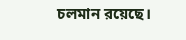চলমান রয়েছে।